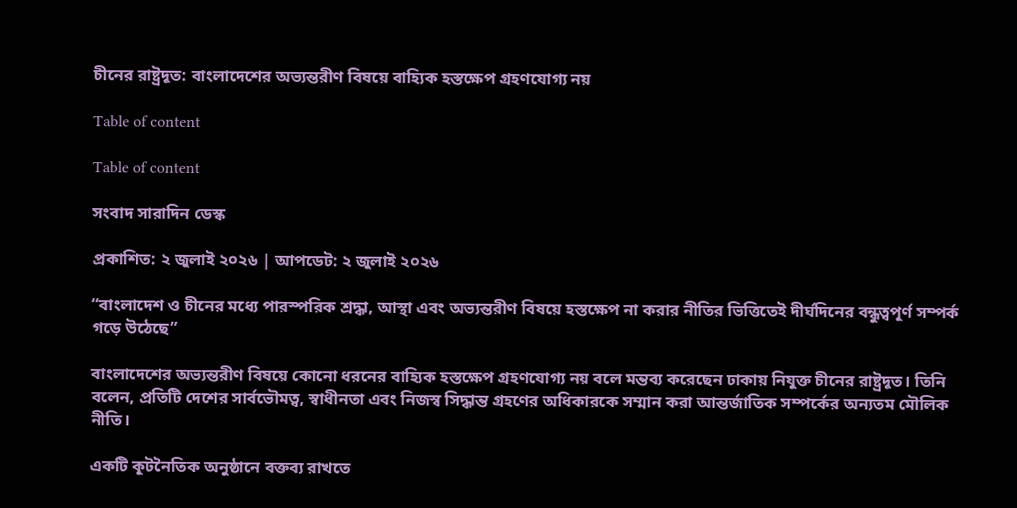চীনের রাষ্ট্রদূত: বাংলাদেশের অভ্যন্তরীণ বিষয়ে বাহ্যিক হস্তক্ষেপ গ্রহণযোগ্য নয়

Table of content

Table of content

সংবাদ সারাদিন ডেস্ক

প্রকাশিত: ২ জুলাই ২০২৬ | আপডেট: ২ জুলাই ২০২৬

“বাংলাদেশ ও চীনের মধ্যে পারস্পরিক শ্রদ্ধা, আস্থা এবং অভ্যন্তরীণ বিষয়ে হস্তক্ষেপ না করার নীতির ভিত্তিতেই দীর্ঘদিনের বন্ধুত্বপূর্ণ সম্পর্ক গড়ে উঠেছে”

বাংলাদেশের অভ্যন্তরীণ বিষয়ে কোনো ধরনের বাহ্যিক হস্তক্ষেপ গ্রহণযোগ্য নয় বলে মন্তব্য করেছেন ঢাকায় নিযুক্ত চীনের রাষ্ট্রদূত। তিনি বলেন, প্রতিটি দেশের সার্বভৌমত্ব, স্বাধীনতা এবং নিজস্ব সিদ্ধান্ত গ্রহণের অধিকারকে সম্মান করা আন্তর্জাতিক সম্পর্কের অন্যতম মৌলিক নীতি।

একটি কূটনৈতিক অনুষ্ঠানে বক্তব্য রাখতে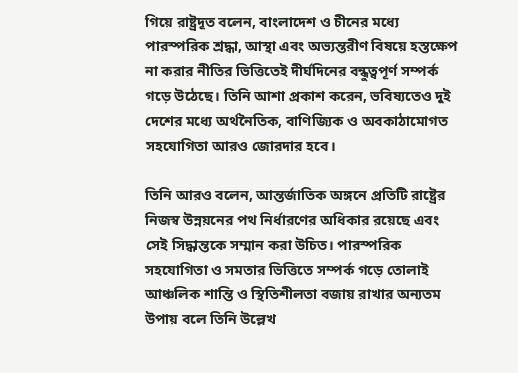গিয়ে রাষ্ট্রদূত বলেন, বাংলাদেশ ও চীনের মধ্যে পারস্পরিক শ্রদ্ধা, আস্থা এবং অভ্যন্তরীণ বিষয়ে হস্তক্ষেপ না করার নীতির ভিত্তিতেই দীর্ঘদিনের বন্ধুত্বপূর্ণ সম্পর্ক গড়ে উঠেছে। তিনি আশা প্রকাশ করেন, ভবিষ্যতেও দুই দেশের মধ্যে অর্থনৈতিক, বাণিজ্যিক ও অবকাঠামোগত সহযোগিতা আরও জোরদার হবে।

তিনি আরও বলেন, আন্তর্জাতিক অঙ্গনে প্রতিটি রাষ্ট্রের নিজস্ব উন্নয়নের পথ নির্ধারণের অধিকার রয়েছে এবং সেই সিদ্ধান্তকে সম্মান করা উচিত। পারস্পরিক সহযোগিতা ও সমতার ভিত্তিতে সম্পর্ক গড়ে তোলাই আঞ্চলিক শান্তি ও স্থিতিশীলতা বজায় রাখার অন্যতম উপায় বলে তিনি উল্লেখ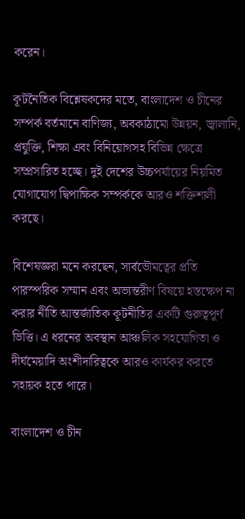করেন।

কূটনৈতিক বিশ্লেষকদের মতে, বাংলাদেশ ও চীনের সম্পর্ক বর্তমানে বাণিজ্য, অবকাঠামো উন্নয়ন, জ্বালানি, প্রযুক্তি, শিক্ষা এবং বিনিয়োগসহ বিভিন্ন ক্ষেত্রে সম্প্রসারিত হচ্ছে। দুই দেশের উচ্চপর্যায়ের নিয়মিত যোগাযোগ দ্বিপাক্ষিক সম্পর্ককে আরও শক্তিশালী করছে।

বিশেষজ্ঞরা মনে করছেন, সার্বভৌমত্বের প্রতি পারস্পরিক সম্মান এবং অভ্যন্তরীণ বিষয়ে হস্তক্ষেপ না করার নীতি আন্তর্জাতিক কূটনীতির একটি গুরুত্বপূর্ণ ভিত্তি। এ ধরনের অবস্থান আঞ্চলিক সহযোগিতা ও দীর্ঘমেয়াদি অংশীদারিত্বকে আরও কার্যকর করতে সহায়ক হতে পারে।

বাংলাদেশ ও চীন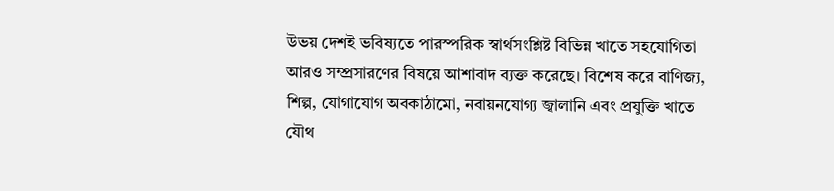উভয় দেশই ভবিষ্যতে পারস্পরিক স্বার্থসংশ্লিষ্ট বিভিন্ন খাতে সহযোগিতা আরও সম্প্রসারণের বিষয়ে আশাবাদ ব্যক্ত করেছে। বিশেষ করে বাণিজ্য, শিল্প, যোগাযোগ অবকাঠামো, নবায়নযোগ্য জ্বালানি এবং প্রযুক্তি খাতে যৌথ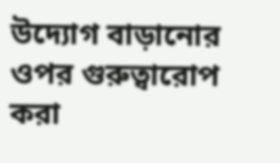উদ্যোগ বাড়ানোর ওপর গুরুত্বারোপ করা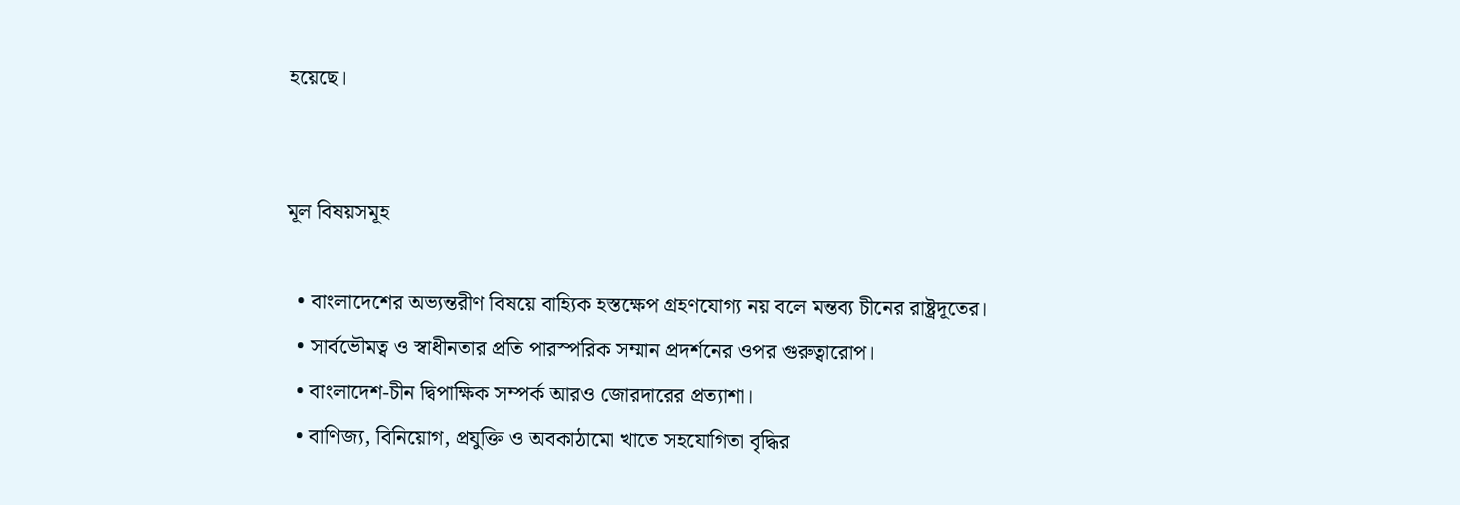হয়েছে।


মূল বিষয়সমূহ

  • বাংলাদেশের অভ্যন্তরীণ বিষয়ে বাহ্যিক হস্তক্ষেপ গ্রহণযোগ্য নয় বলে মন্তব্য চীনের রাষ্ট্রদূতের।
  • সার্বভৌমত্ব ও স্বাধীনতার প্রতি পারস্পরিক সম্মান প্রদর্শনের ওপর গুরুত্বারোপ।
  • বাংলাদেশ-চীন দ্বিপাক্ষিক সম্পর্ক আরও জোরদারের প্রত্যাশা।
  • বাণিজ্য, বিনিয়োগ, প্রযুক্তি ও অবকাঠামো খাতে সহযোগিতা বৃদ্ধির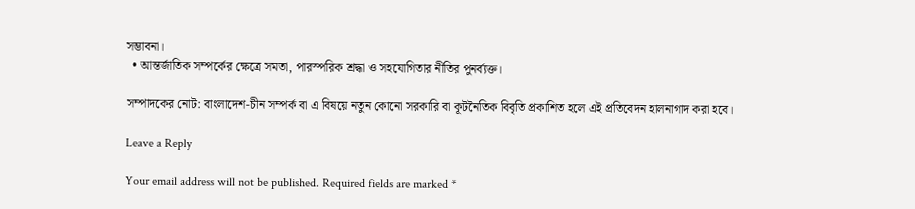সম্ভাবনা।
  • আন্তর্জাতিক সম্পর্কের ক্ষেত্রে সমতা, পারস্পরিক শ্রদ্ধা ও সহযোগিতার নীতির পুনর্ব্যক্ত।

সম্পাদকের নোট: বাংলাদেশ-চীন সম্পর্ক বা এ বিষয়ে নতুন কোনো সরকারি বা কূটনৈতিক বিবৃতি প্রকাশিত হলে এই প্রতিবেদন হালনাগাদ করা হবে।

Leave a Reply

Your email address will not be published. Required fields are marked *